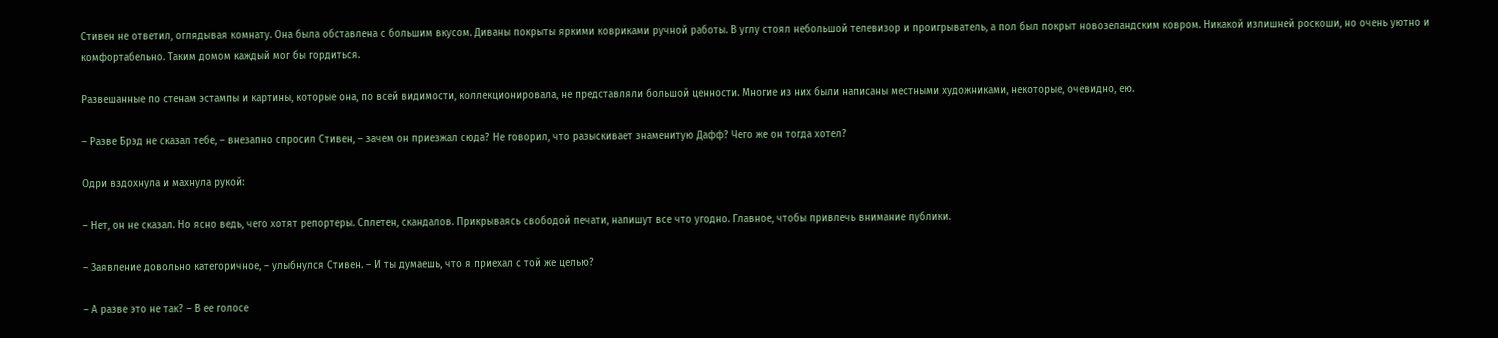Стивен не ответил, оглядывая комнату. Она была обставлена с большим вкусом. Диваны покрыты яркими ковриками ручной работы. В углу стоял небольшой телевизор и проигрыватель, а пол был покрыт новозеландским ковром. Никакой излишней роскоши, но очень уютно и комфортабельно. Таким домом каждый мог бы гордиться.

Развешанные по стенам эстампы и картины, которые она, по всей видимости, коллекционировала, не представляли большой ценности. Многие из них были написаны местными художниками, некоторые, очевидно, ею.

– Разве Брэд не сказал тебе, – внезапно спросил Стивен, – зачем он приезжал сюда? Не говорил, что разыскивает знаменитую Дафф? Чего же он тогда хотел?

Одри вздохнула и махнула рукой:

– Нет, он не сказал. Но ясно ведь, чего хотят репортеры. Сплетен, скандалов. Прикрываясь свободой печати, напишут все что угодно. Главное, чтобы привлечь внимание публики.

– Заявление довольно категоричное, – улыбнулся Стивен. – И ты думаешь, что я приехал с той же целью?

– А разве это не так? – В ее голосе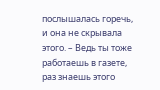послышалась горечь, и она не скрывала этого. – Ведь ты тоже работаешь в газете, раз знаешь этого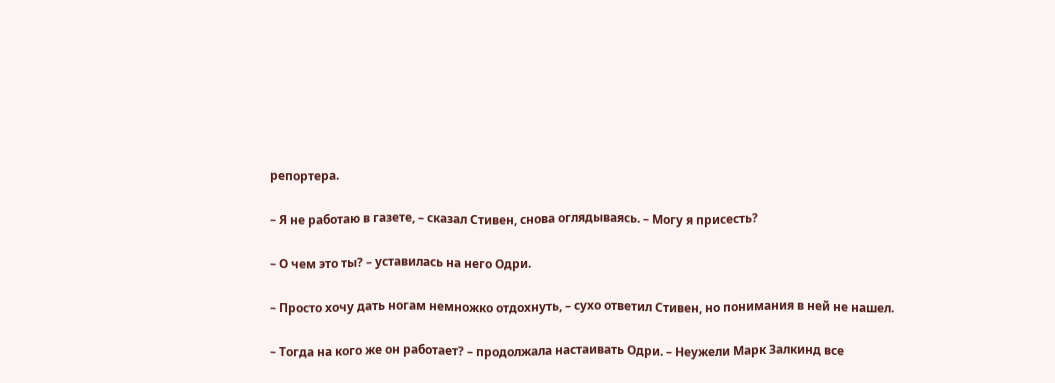репортера.

– Я не работаю в газете, – сказал Стивен, снова оглядываясь. – Могу я присесть?

– О чем это ты? – уставилась на него Одри.

– Просто хочу дать ногам немножко отдохнуть, – сухо ответил Стивен, но понимания в ней не нашел.

– Тогда на кого же он работает? – продолжала настаивать Одри. – Неужели Марк Залкинд все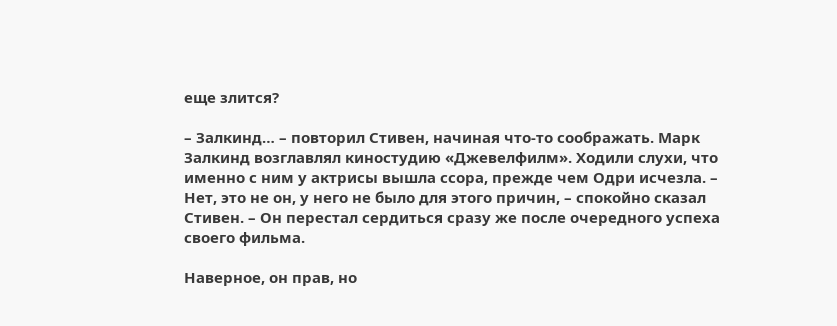еще злится?

– Залкинд… – повторил Стивен, начиная что-то соображать. Марк Залкинд возглавлял киностудию «Джевелфилм». Ходили слухи, что именно с ним у актрисы вышла ссора, прежде чем Одри исчезла. – Нет, это не он, у него не было для этого причин, – спокойно сказал Стивен. – Он перестал сердиться сразу же после очередного успеха своего фильма.

Наверное, он прав, но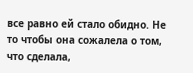все равно ей стало обидно. Не то чтобы она сожалела о том, что сделала,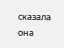сказала она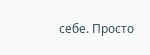себе. Просто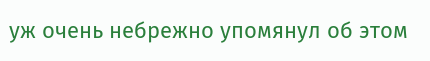уж очень небрежно упомянул об этом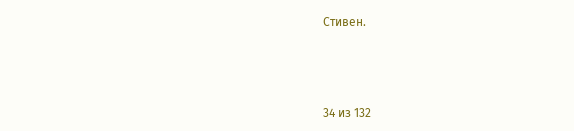Стивен.



34 из 132